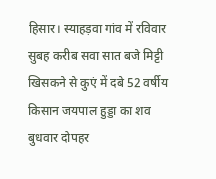हिसार। स्याहड़वा गांव में रविवार सुबह करीब सवा सात बजे मिट्टी खिसकने से कुएं में दबे 52 वर्षीय किसान जयपाल हुड्डा का शव बुधवार दोपहर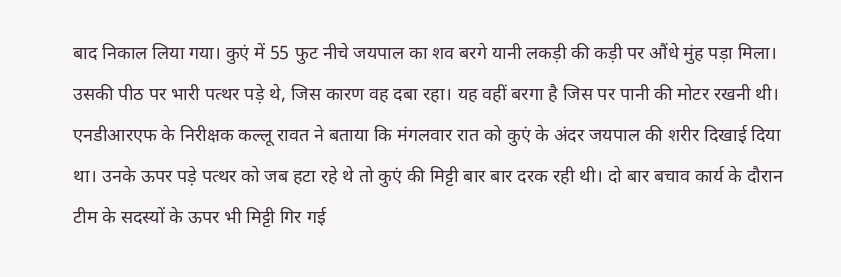बाद निकाल लिया गया। कुएं में 55 फुट नीचे जयपाल का शव बरगे यानी लकड़ी की कड़ी पर औंधे मुंह पड़ा मिला। उसकी पीठ पर भारी पत्थर पड़े थे, जिस कारण वह दबा रहा। यह वहीं बरगा है जिस पर पानी की मोटर रखनी थी।
एनडीआरएफ के निरीक्षक कल्लू रावत ने बताया कि मंगलवार रात को कुएं के अंदर जयपाल की शरीर दिखाई दिया था। उनके ऊपर पड़े पत्थर को जब हटा रहे थे तो कुएं की मिट्टी बार बार दरक रही थी। दो बार बचाव कार्य के दौरान टीम के सदस्यों के ऊपर भी मिट्टी गिर गई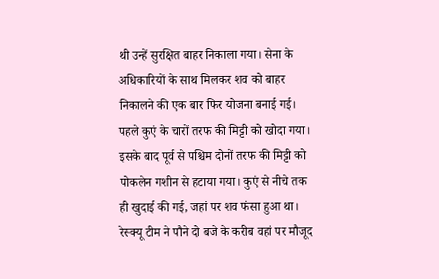थी उन्हें सुरक्षित बाहर निकाला गया। सेना के अधिकारियों के साथ मिलकर शव को बाहर निकालने की एक बार फिर योजना बनाई गई। पहले कुएं के चारों तरफ की मिट्टी को खोदा गया। इसके बाद पूर्व से पश्चिम दोनों तरफ की मिट्टी को पोकलेन गशीन से हटाया गया। कुएं से नीचे तक ही खुदाई की गई, जहां पर शव फंसा हुआ था। रेस्क्यू टीम ने पौने दो बजे के करीब वहां पर मौजूद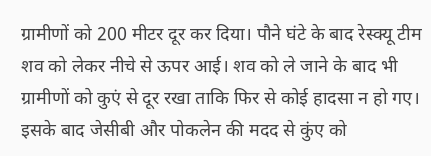ग्रामीणों को 200 मीटर दूर कर दिया। पौने घंटे के बाद रेस्क्यू टीम शव को लेकर नीचे से ऊपर आई। शव को ले जाने के बाद भी ग्रामीणों को कुएं से दूर रखा ताकि फिर से कोई हादसा न हो गए। इसके बाद जेसीबी और पोकलेन की मदद से कुंए को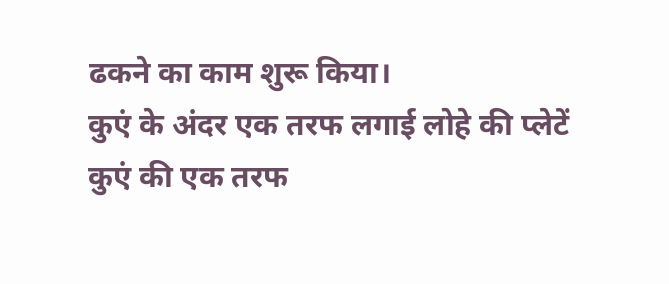ढकने का काम शुरू किया।
कुएं के अंदर एक तरफ लगाई लोहे की प्लेटें
कुएं की एक तरफ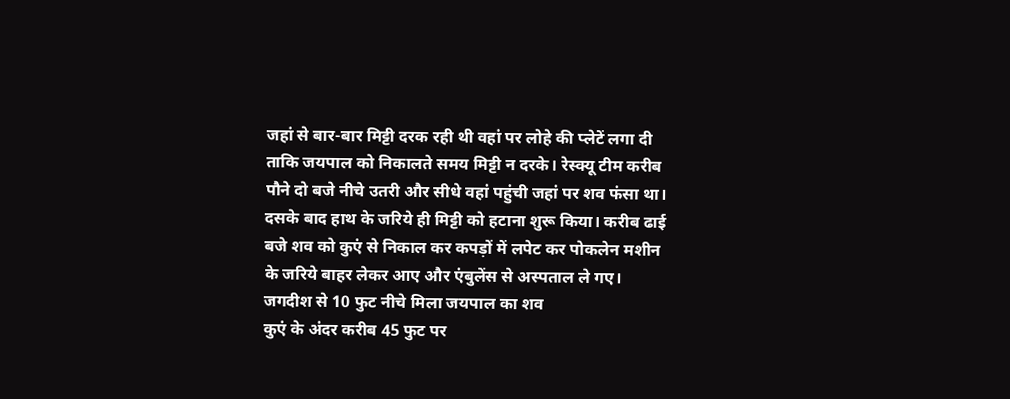जहां से बार-बार मिट्टी दरक रही थी वहां पर लोहे की प्लेटें लगा दी ताकि जयपाल को निकालते समय मिट्टी न दरके। रेस्क्यू टीम करीब पौने दो बजे नीचे उतरी और सीधे वहां पहुंची जहां पर शव फंसा था। दसके बाद हाथ के जरिये ही मिट्टी को हटाना शुरू किया। करीब ढाई बजे शव को कुएं से निकाल कर कपड़ों में लपेट कर पोकलेन मशीन के जरिये बाहर लेकर आए और एंबुलेंस से अस्पताल ले गए।
जगदीश से 10 फुट नीचे मिला जयपाल का शव
कुएं के अंदर करीब 45 फुट पर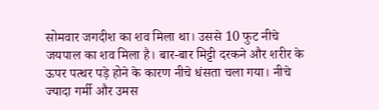सोमवार जगदीश का शव मिला था। उससे 10 फुट नीचे जयपाल का शव मिला है। बार-बार मिट्टी दरकने और शरीर के ऊपर पत्थर पड़े होने के कारण नीचे धंसता चला गया। नीचे ज्यादा गर्मी और उमस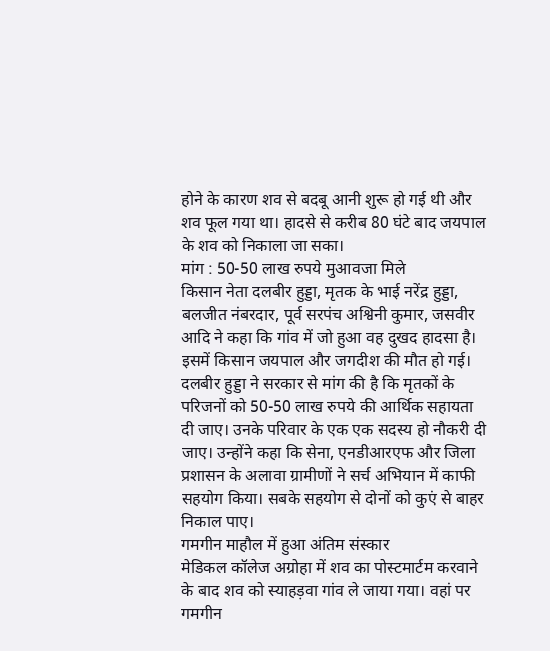होने के कारण शव से बदबू आनी शुरू हो गई थी और शव फूल गया था। हादसे से करीब 80 घंटे बाद जयपाल के शव को निकाला जा सका।
मांग : 50-50 लाख रुपये मुआवजा मिले
किसान नेता दलबीर हुड्डा, मृतक के भाई नरेंद्र हुड्डा, बलजीत नंबरदार, पूर्व सरपंच अश्विनी कुमार, जसवीर आदि ने कहा कि गांव में जो हुआ वह दुखद हादसा है। इसमें किसान जयपाल और जगदीश की मौत हो गई। दलबीर हुड्डा ने सरकार से मांग की है कि मृतकों के परिजनों को 50-50 लाख रुपये की आर्थिक सहायता दी जाए। उनके परिवार के एक एक सदस्य हो नौकरी दी जाए। उन्होंने कहा कि सेना, एनडीआरएफ और जिला प्रशासन के अलावा ग्रामीणों ने सर्च अभियान में काफी सहयोग किया। सबके सहयोग से दोनों को कुएं से बाहर निकाल पाए।
गमगीन माहौल में हुआ अंतिम संस्कार
मेडिकल कॉलेज अग्रोहा में शव का पोस्टमार्टम करवाने के बाद शव को स्याहड़वा गांव ले जाया गया। वहां पर गमगीन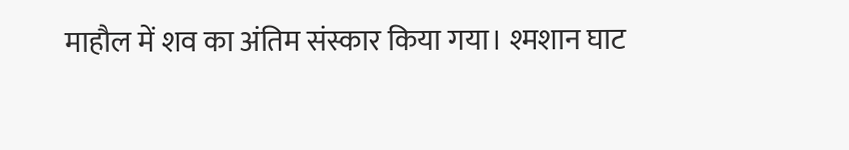माहौल में शव का अंतिम संस्कार किया गया। श्मशान घाट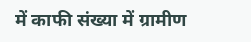में काफी संख्या में ग्रामीण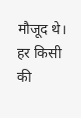मौजूद थे। हर किसी की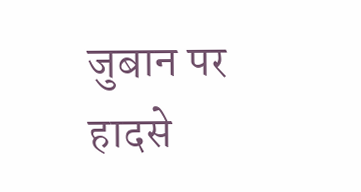जुबान पर हादसे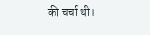की चर्चा थी।